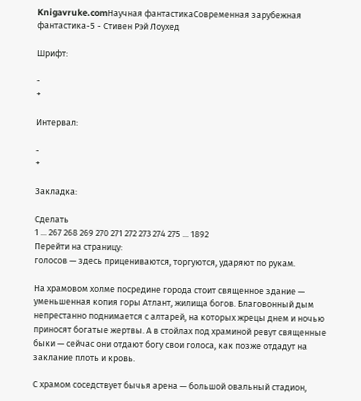Knigavruke.comНаучная фантастикаСовременная зарубежная фантастика-5 - Стивен Рэй Лоухед

Шрифт:

-
+

Интервал:

-
+

Закладка:

Сделать
1 ... 267 268 269 270 271 272 273 274 275 ... 1892
Перейти на страницу:
голосов — здесь прицениваются, торгуются, ударяют по рукам.

На храмовом холме посредине города стоит священное здание — уменьшенная копия горы Атлант, жилища богов. Благовонный дым непрестанно поднимается с алтарей, на которых жрецы днем и ночью приносят богатые жертвы. А в стойлах под храминой ревут священные быки — сейчас они отдают богу свои голоса, как позже отдадут на заклание плоть и кровь.

С храмом соседствует бычья арена — большой овальный стадион,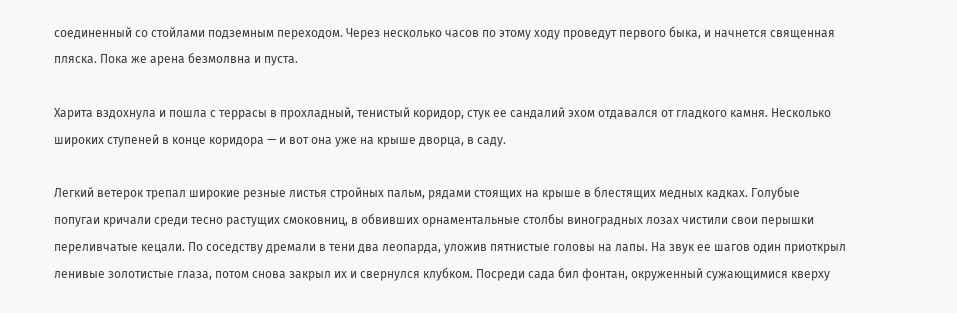соединенный со стойлами подземным переходом. Через несколько часов по этому ходу проведут первого быка, и начнется священная пляска. Пока же арена безмолвна и пуста.

Харита вздохнула и пошла с террасы в прохладный, тенистый коридор, стук ее сандалий эхом отдавался от гладкого камня. Несколько широких ступеней в конце коридора — и вот она уже на крыше дворца, в саду.

Легкий ветерок трепал широкие резные листья стройных пальм, рядами стоящих на крыше в блестящих медных кадках. Голубые попугаи кричали среди тесно растущих смоковниц, в обвивших орнаментальные столбы виноградных лозах чистили свои перышки переливчатые кецали. По соседству дремали в тени два леопарда, уложив пятнистые головы на лапы. На звук ее шагов один приоткрыл ленивые золотистые глаза, потом снова закрыл их и свернулся клубком. Посреди сада бил фонтан, окруженный сужающимися кверху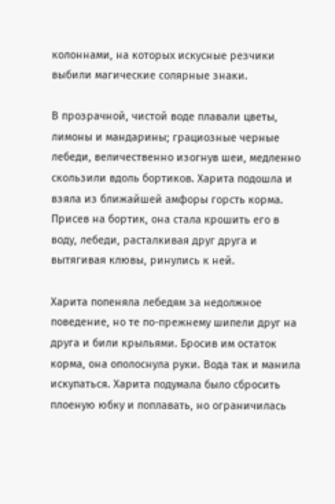колоннами, на которых искусные резчики выбили магические солярные знаки.

В прозрачной, чистой воде плавали цветы, лимоны и мандарины; грациозные черные лебеди, величественно изогнув шеи, медленно скользили вдоль бортиков. Харита подошла и взяла из ближайшей амфоры горсть корма. Присев на бортик, она стала крошить его в воду, лебеди, расталкивая друг друга и вытягивая клювы, ринулись к ней.

Харита попеняла лебедям за недолжное поведение, но те по-прежнему шипели друг на друга и били крыльями. Бросив им остаток корма, она ополоснула руки. Вода так и манила искупаться. Харита подумала было сбросить плоеную юбку и поплавать, но ограничилась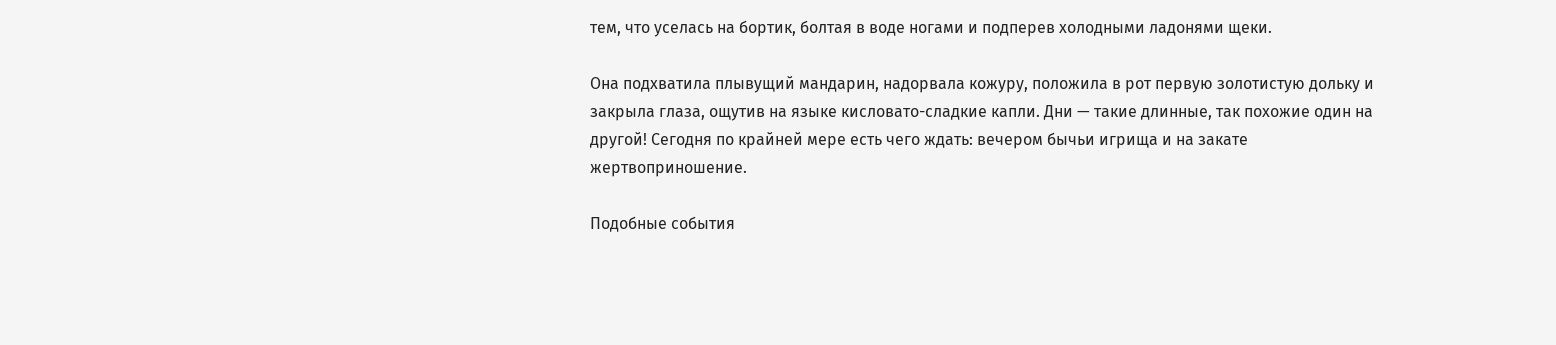тем, что уселась на бортик, болтая в воде ногами и подперев холодными ладонями щеки.

Она подхватила плывущий мандарин, надорвала кожуру, положила в рот первую золотистую дольку и закрыла глаза, ощутив на языке кисловато-сладкие капли. Дни — такие длинные, так похожие один на другой! Сегодня по крайней мере есть чего ждать: вечером бычьи игрища и на закате жертвоприношение.

Подобные события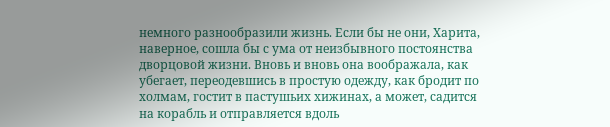немного разнообразили жизнь. Если бы не они, Харита, наверное, сошла бы с ума от неизбывного постоянства дворцовой жизни. Вновь и вновь она воображала, как убегает, переодевшись в простую одежду, как бродит по холмам, гостит в пастушьих хижинах, а может, садится на корабль и отправляется вдоль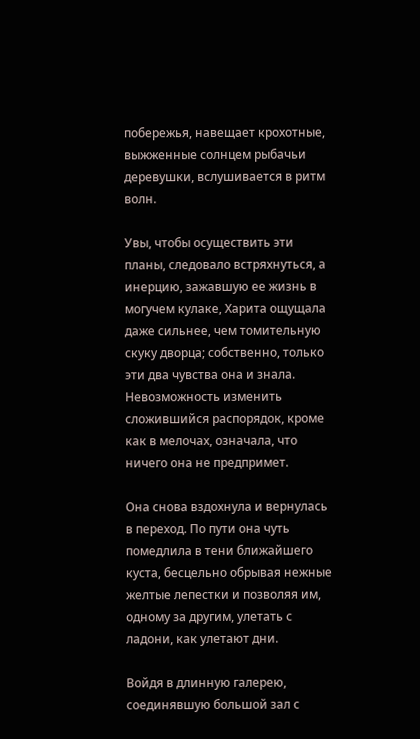побережья, навещает крохотные, выжженные солнцем рыбачьи деревушки, вслушивается в ритм волн.

Увы, чтобы осуществить эти планы, следовало встряхнуться, а инерцию, зажавшую ее жизнь в могучем кулаке, Харита ощущала даже сильнее, чем томительную скуку дворца; собственно, только эти два чувства она и знала. Невозможность изменить сложившийся распорядок, кроме как в мелочах, означала, что ничего она не предпримет.

Она снова вздохнула и вернулась в переход. По пути она чуть помедлила в тени ближайшего куста, бесцельно обрывая нежные желтые лепестки и позволяя им, одному за другим, улетать с ладони, как улетают дни.

Войдя в длинную галерею, соединявшую большой зал с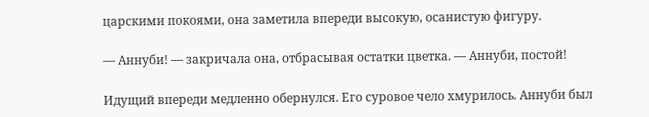царскими покоями, она заметила впереди высокую, осанистую фигуру.

— Аннуби! — закричала она, отбрасывая остатки цветка. — Аннуби, постой!

Идущий впереди медленно обернулся. Его суровое чело хмурилось. Аннуби был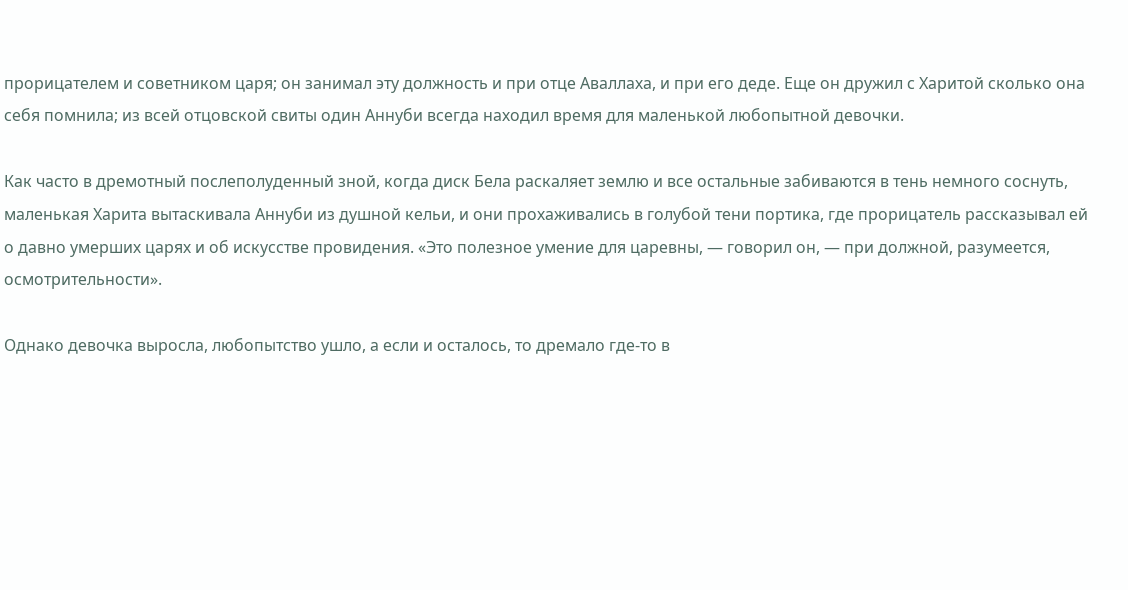прорицателем и советником царя; он занимал эту должность и при отце Аваллаха, и при его деде. Еще он дружил с Харитой сколько она себя помнила; из всей отцовской свиты один Аннуби всегда находил время для маленькой любопытной девочки.

Как часто в дремотный послеполуденный зной, когда диск Бела раскаляет землю и все остальные забиваются в тень немного соснуть, маленькая Харита вытаскивала Аннуби из душной кельи, и они прохаживались в голубой тени портика, где прорицатель рассказывал ей о давно умерших царях и об искусстве провидения. «Это полезное умение для царевны, — говорил он, — при должной, разумеется, осмотрительности».

Однако девочка выросла, любопытство ушло, а если и осталось, то дремало где-то в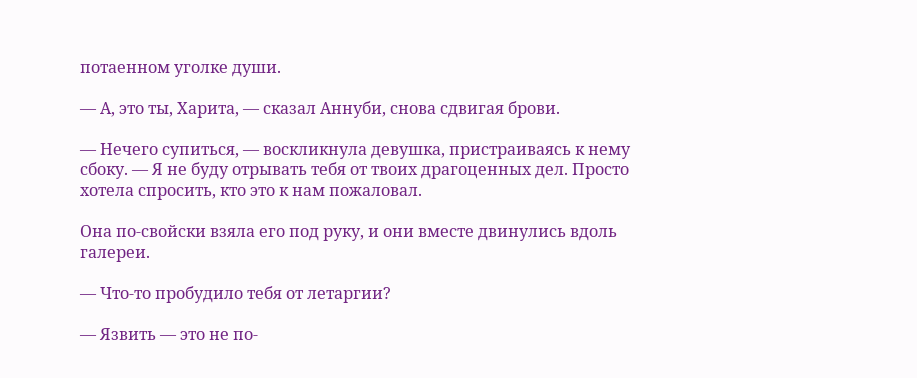потаенном уголке души.

— А, это ты, Харита, — сказал Аннуби, снова сдвигая брови.

— Нечего супиться, — воскликнула девушка, пристраиваясь к нему сбоку. — Я не буду отрывать тебя от твоих драгоценных дел. Просто хотела спросить, кто это к нам пожаловал.

Она по-свойски взяла его под руку, и они вместе двинулись вдоль галереи.

— Что-то пробудило тебя от летаргии?

— Язвить — это не по-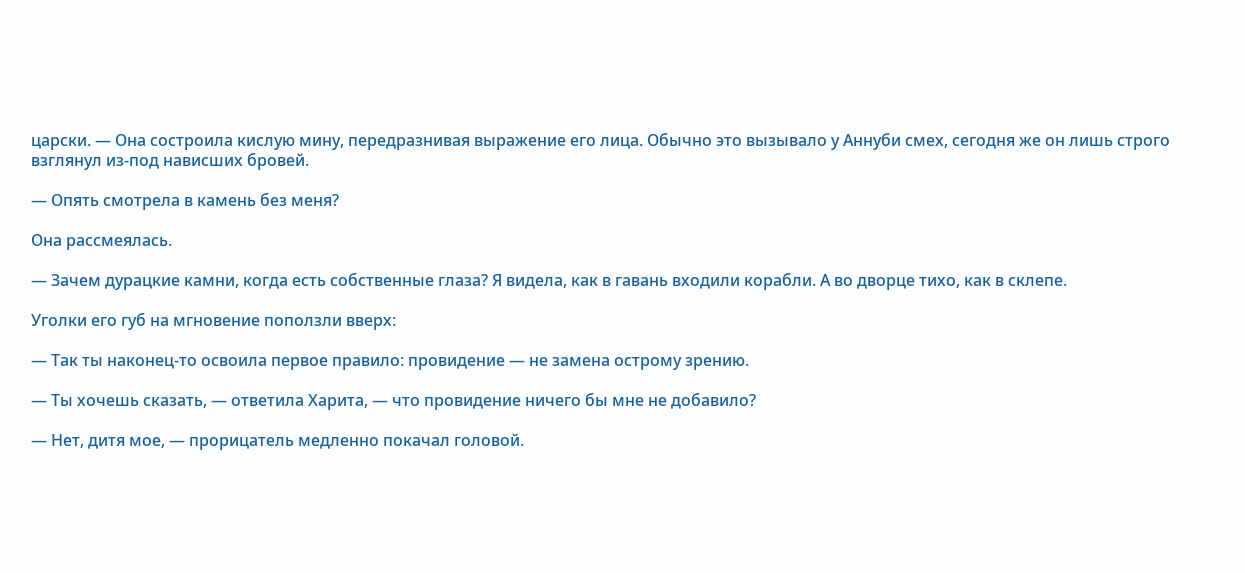царски. — Она состроила кислую мину, передразнивая выражение его лица. Обычно это вызывало у Аннуби смех, сегодня же он лишь строго взглянул из-под нависших бровей.

— Опять смотрела в камень без меня?

Она рассмеялась.

— Зачем дурацкие камни, когда есть собственные глаза? Я видела, как в гавань входили корабли. А во дворце тихо, как в склепе.

Уголки его губ на мгновение поползли вверх:

— Так ты наконец-то освоила первое правило: провидение — не замена острому зрению.

— Ты хочешь сказать, — ответила Харита, — что провидение ничего бы мне не добавило?

— Нет, дитя мое, — прорицатель медленно покачал головой.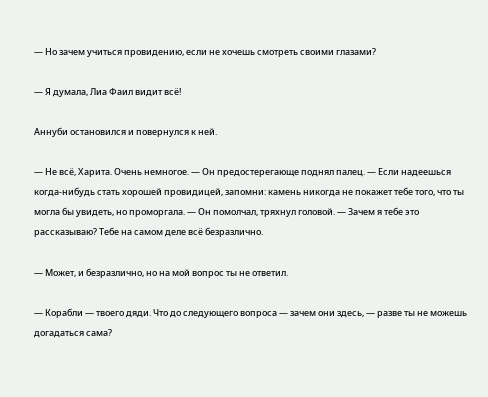— Но зачем учиться провидению, если не хочешь смотреть своими глазами?

— Я думала, Лиа Фаил видит всё!

Аннуби остановился и повернулся к ней.

— Не всё, Харита. Очень немногое. — Он предостерегающе поднял палец. — Если надеешься когда-нибудь стать хорошей провидицей, запомни: камень никогда не покажет тебе того, что ты могла бы увидеть, но проморгала. — Он помолчал, тряхнул головой. — Зачем я тебе это рассказываю? Тебе на самом деле всё безразлично.

— Может, и безразлично, но на мой вопрос ты не ответил.

— Корабли — твоего дяди. Что до следующего вопроса — зачем они здесь, — разве ты не можешь догадаться сама?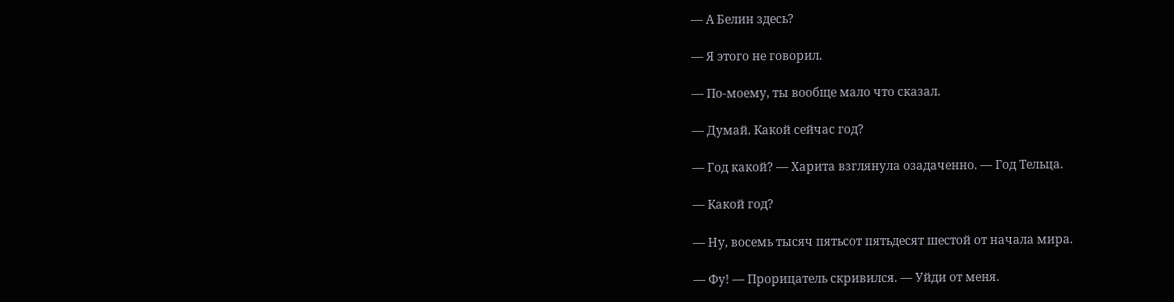— А Белин здесь?

— Я этого не говорил.

— По-моему, ты вообще мало что сказал.

— Думай. Какой сейчас год?

— Год какой? — Харита взглянула озадаченно. — Год Тельца.

— Какой год?

— Ну, восемь тысяч пятьсот пятьдесят шестой от начала мира.

— Фу! — Прорицатель скривился. — Уйди от меня.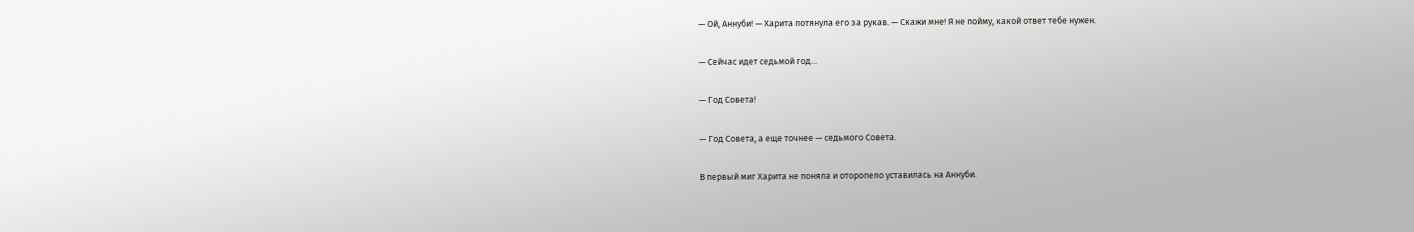— Ой, Аннуби! — Харита потянула его за рукав. — Скажи мне! Я не пойму, какой ответ тебе нужен.

— Сейчас идет седьмой год…

— Год Совета!

— Год Совета, а еще точнее — седьмого Совета.

В первый миг Харита не поняла и оторопело уставилась на Аннуби.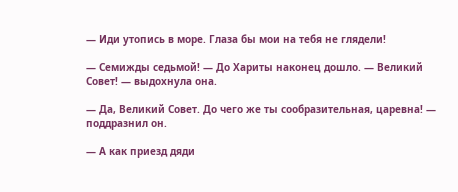— Иди утопись в море. Глаза бы мои на тебя не глядели!

— Семижды седьмой! — До Хариты наконец дошло. — Великий Совет! — выдохнула она.

— Да, Великий Совет. До чего же ты сообразительная, царевна! — поддразнил он.

— А как приезд дяди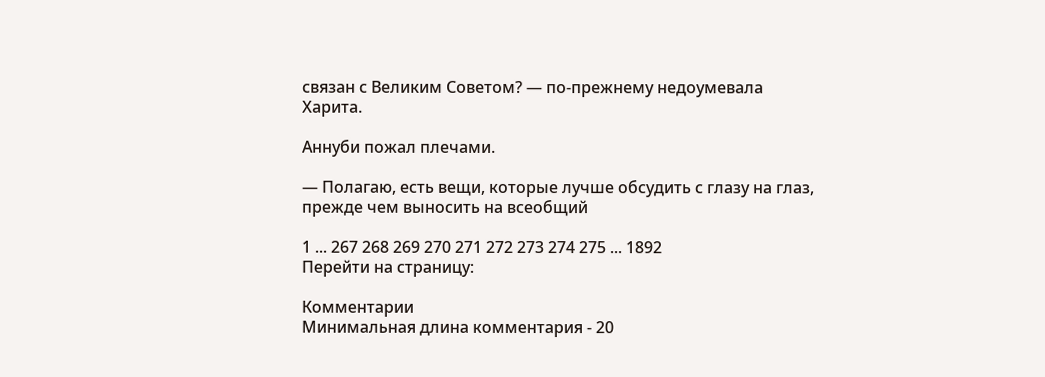связан с Великим Советом? — по-прежнему недоумевала Харита.

Аннуби пожал плечами.

— Полагаю, есть вещи, которые лучше обсудить с глазу на глаз, прежде чем выносить на всеобщий

1 ... 267 268 269 270 271 272 273 274 275 ... 1892
Перейти на страницу:

Комментарии
Минимальная длина комментария - 20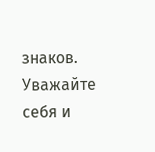знаков. Уважайте себя и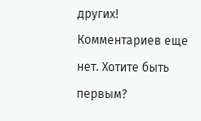других!
Комментариев еще нет. Хотите быть первым?